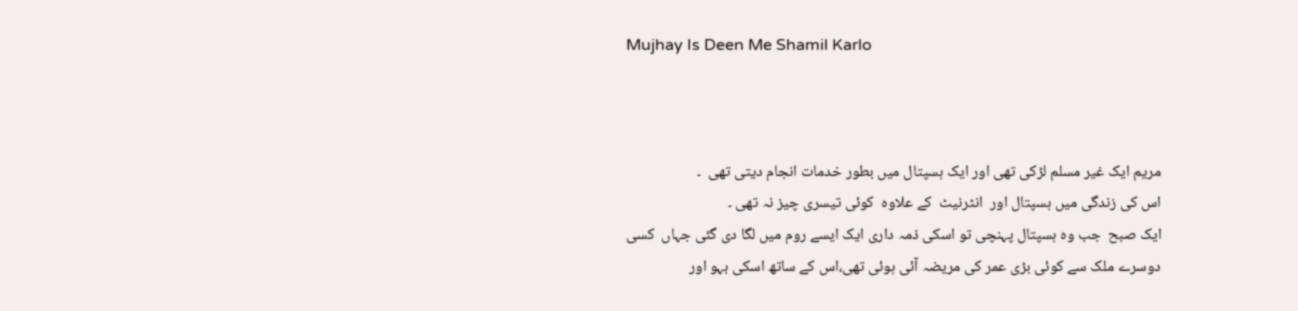Mujhay Is Deen Me Shamil Karlo



مریم ایک غیر مسلم لڑکی تھی اور ایک ہسپتال میں بطور خدمات انجام دیتی تھی  ۔
اس کی زندگی میں ہسپتال اور  انٹرنیٹ  کے علاوہ  کوئی تیسری چیز نہ تھی ۔
ایک صبح  جب وہ ہسپتال پہنچی تو اسکی ذمہ داری ایک ایسے روم میں لگا دی گئی جہاں  کسی دوسرے ملک سے کوئی بڑی عمر کی مریضہ آئی ہوئی تھی،اس کے ساتھ اسکی بہو اور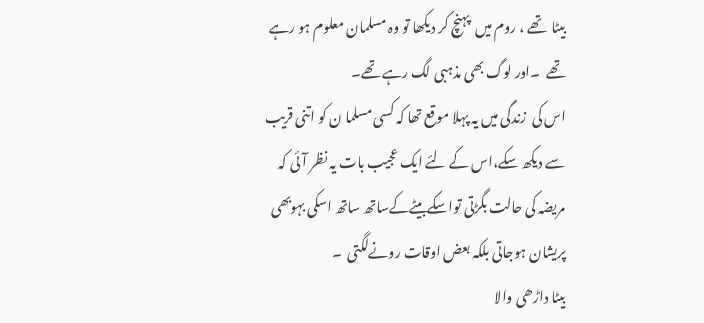بیٹا  تھے ، روم میں  پہنچ کر دیکھا تو وہ مسلمان معلوم ہو رہے تھے  ۔اور لوگ بھی مذہبی لگ رہے تھے۔
اس کی  زندگی میں یہ پہلا موقع تھا کہ کسی مسلما ن کو اتنی قریب سے دیکھ سکے،اس کے لئے ایک عجیب بات یہ نظر آئی کہ مریضہ کی حالت بگڑتی تواسکےبیٹےکےساتھ ساتھ اسکی بہوبھی پریشان ہوجاتی بلکہ بعض اوقات رونےلگتی  ۔
بیٹا داڑھی والا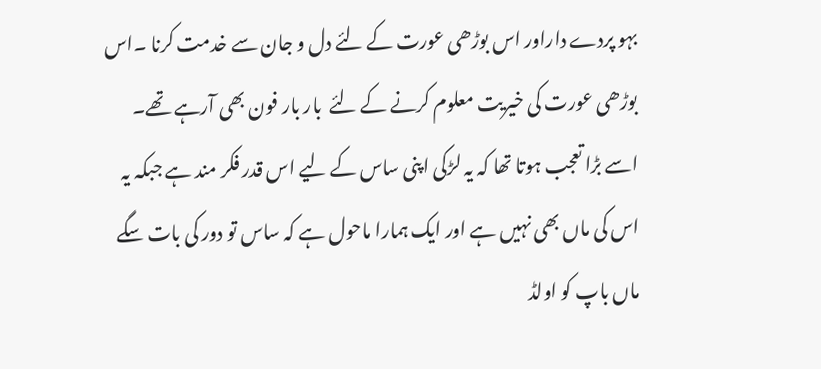بہو پردے داراور اس بوڑھی عورت کے لئے دل و جان سے خدمت کرنا ۔اس بوڑھی عورت کی خیریت معلوم کرنے کے لئے  بار بار فون بھی آرہے تھے۔
اسے بڑا تعجب ہوتا تھا کہ یہ لڑکی اپنی ساس کے لیے اس قدر فکر مند ہے جبکہ یہ اس کی ماں بھی نہیں ہے اور ایک ہمارا ماحول ہے کہ ساس تو دور کی بات سگے ماں باپ کو اولڈ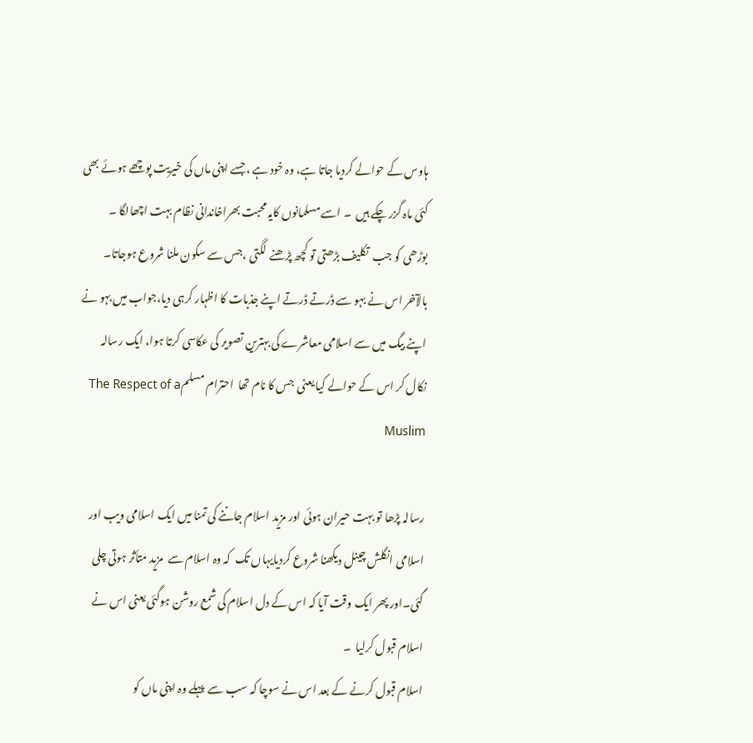ہاوس کے حوالے کردیا جاتا ہے، وہ خود ہے ،جسے اپنی ماں کی خیریت پوچھے ہوئے بھی کئی ماہ گزر چکے ہیں  ۔ اسے مسلمانوں کایہ محبت بھراخاندانی نظام بہت اچھالگا ۔
بوڑھی کو جب  تکلیف بڑھتی تو کچھ پڑھنے  لگتی ،جس سے سکون ملنا شروع ہوجاتا۔
بالآخر اس نے بہو سے ڈرتے ڈرتے اپنے جذبات کا اظہار کرہی دیا،جواب میں بہو نے اپنے بیگ میں سے اسلامی معاشرے کی بہترین تصویر کی عکاسی کرتا ہوا، ایک رسالہ نکال کر اس کے حوالے کیا یعنی  جس کا نام تھا  احترام مسلمThe Respect of a Muslim

رسالہ پڑھا تو بہت حیران ہوئی اور مزید اسلام جاننے کی تمنا میں ایک اسلامی ویب اور اسلامی انگلش چینل دیکھنا شروع کردیایہاں تک  کہ وہ اسلام سے  مزید متأثر ہوتی چلی گئی۔اور پھر ایک وقت آیا کہ اس کے دل اسلام کی شمع روشن ہوگئی یعنی اس نے اسلام قبول کرلیا  ۔
اسلام قبول کرنے کے بعد اس نے سوچا کہ سب سے  پہلے وہ اپنی ماں کو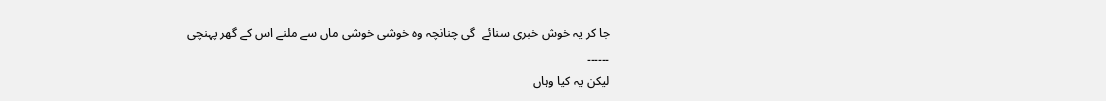جا کر یہ خوش خبری سنائے  گی چنانچہ وہ خوشی خوشی ماں سے ملنے اس کے گھر پہنچی    ۔۔۔۔۔۔
لیکن یہ کیا وہاں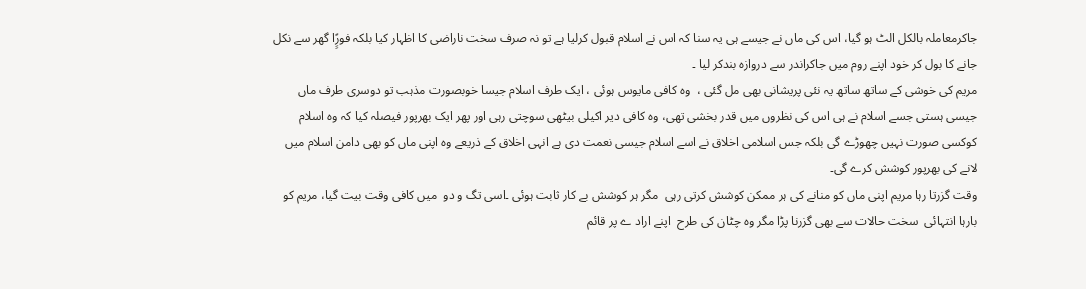جاکرمعاملہ بالکل الٹ ہو گیا، اس کی ماں نے جیسے ہی یہ سنا کہ اس نے اسلام قبول کرلیا ہے تو نہ صرف سخت ناراضی کا اظہار کیا بلکہ فورًٍا گھر سے نکل جانے کا بول کر خود اپنے روم میں جاکراندر سے دروازہ بندکر لیا ۔
مریم کی خوشی کے ساتھ ساتھ یہ نئی پریشانی بھی مل گئی ،  وہ کافی مایوس ہوئی ، ایک طرف اسلام جیسا خوبصورت مذہب تو دوسری طرف ماں جیسی ہستی جسے اسلام نے ہی اس کی نظروں میں قدر بخشی تھی، وہ کافی دیر اکیلی بیٹھی سوچتی رہی اور پھر ایک بھرپور فیصلہ کیا کہ وہ اسلام کوکسی صورت نہیں چھوڑے گی بلکہ جس اسلامی اخلاق نے اسے اسلام جیسی نعمت دی ہے انہی اخلاق کے ذریعے وہ اپنی ماں کو بھی دامن اسلام میں لانے کی بھرپور کوشش کرے گی۔
وقت گزرتا رہا مریم اپنی ماں کو منانے کی ہر ممکن کوشش کرتی رہی  مگر ہر کوشش بے کار ثابت ہوئی ۔اسی تگ و دو  میں کافی وقت بیت گیا، مریم کو بارہا انتہائی  سخت حالات سے بھی گزرنا پڑا مگر وہ چٹان کی طرح  اپنے اراد ے پر قائم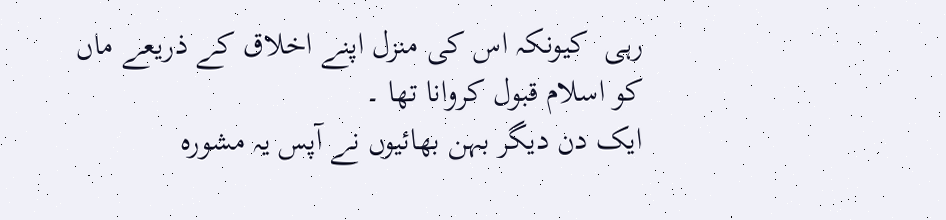رہی  کیونکہ اس کی منزل اپنے اخلاق کے ذریعے ماں کو اسلام قبول کروانا تھا ۔
ایک دن دیگر بہن بھائیوں نے آپس یہ مشورہ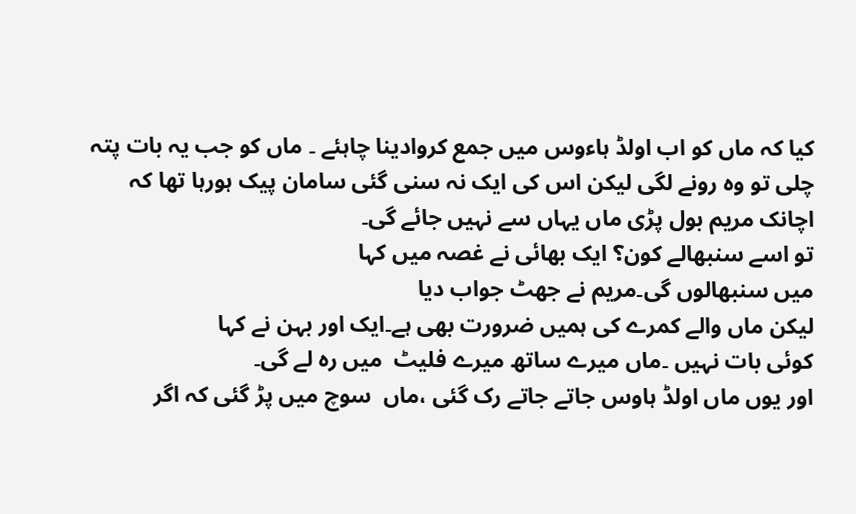کیا کہ ماں کو اب اولڈ ہاءوس میں جمع کروادینا چاہئے ۔ ماں کو جب یہ بات پتہ چلی تو وہ رونے لگی لیکن اس کی ایک نہ سنی گئی سامان پیک ہورہا تھا کہ اچانک مریم بول پڑی ماں یہاں سے نہیں جائے گی۔
تو اسے سنبھالے کون؟ ایک بھائی نے غصہ میں کہا
میں سنبھالوں گی۔مریم نے جھٹ جواب دیا
لیکن ماں والے کمرے کی ہمیں ضرورت بھی ہے۔ایک اور بہن نے کہا
کوئی بات نہیں ۔ماں میرے ساتھ میرے فلیٹ  میں رہ لے گی۔
اور یوں ماں اولڈ ہاوس جاتے جاتے رک گئی ،ماں  سوچ میں پڑ گئی کہ اگر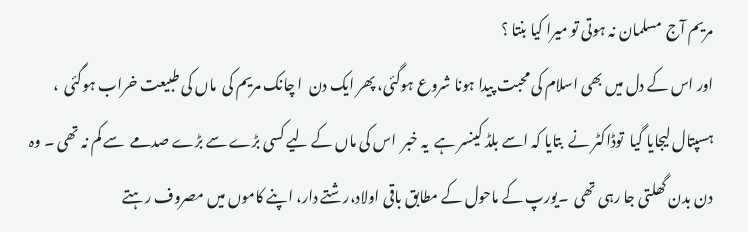مریم آج  مسلمان نہ ہوتی تو میرا کیا بنتا ؟
اور اس کے دل میں بھی اسلام کی محبت پیدا ہونا شروع ہوگئی، پھر ایک دن  ا چانک مریم کی  ماں کی طبیعت خراب ہوگئی  ، ہسپتال لیجایا گیا  توڈاکٹر نے  بتایا کہ اسے بلڈ کینسر ہے  یہ خبر  اس کی ماں کے لیے کسی بڑے سے بڑے صدمے  سے کم نہ تھی ۔ وہ  دن بدن گھلتی جا رہی تھی  ۔یورپ کے ماحول کے مطابق باقی اولاد،رشتے دار، اپنے کاموں میں مصروف رہتے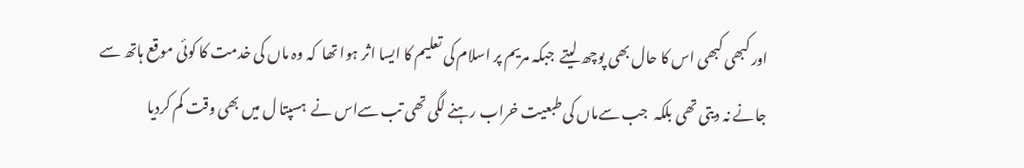اور کبھی کبھی اس کا حال بھی پوچھ لیتے  جبکہ مریم پر اسلام کی تعلیم کا ایسا اثر ہوا تھا  کہ وہ ماں کی خدمت کا کوئی موقع ہاتھ سے جانے نہ دیتی تھی بلکہ  جب سےماں کی طبعیت خراب رہنے لگی تھی تب سےاس نے  ہسپتا ل میں بھی وقت کم کردیا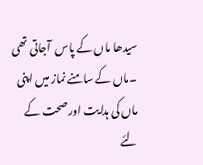سیدھا ماں کے پاس  آجاتی تھی ۔ماں کے سامنے نماز میں اپنی ماں کی ہدایت اور صحت کے لئے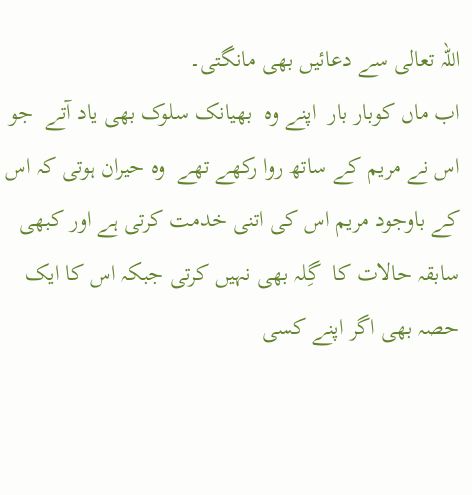اللہ تعالی سے دعائیں بھی مانگتی۔
اب ماں کوبار بار  اپنے وہ  بھیانک سلوک بھی یاد آتے  جو اس نے مریم کے ساتھ روا رکھے تھے  وہ حیران ہوتی کہ اس کے باوجود مریم اس کی اتنی خدمت کرتی ہے اور کبھی  سابقہ حالات کا  گِلہ بھی نہیں کرتی جبکہ اس کا ایک حصہ بھی اگر اپنے کسی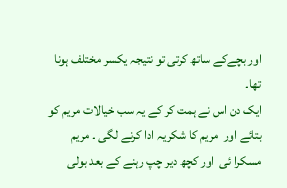اور بچےکے ساتھ کرتی تو نتیجہ یکسر مختلف ہونا تھا۔
ایک دن اس نے ہمت کر کے یہ سب خیالات مریم کو بتائے اور  مریم کا شکریہ ادا کرنے لگی ۔ مریم مسکرا ئی  اور کچھ دیر چپ رہنے کے بعد بولی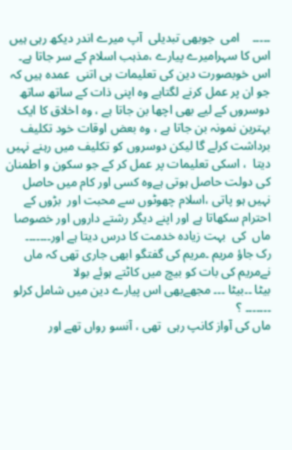۔۔۔۔۔    امی  جوبھی تبدیلی  آپ میرے اندر دیکھ رہی ہیں اس کا سہرامیرے پیارے ،مذہب اسلام کے سر جاتا ہے۔ اس خوبصورت دین کی تعلیمات ہی اتنی  عمدہ ہیں کہ جو ان پر عمل کرنے لگتاہے وہ اپنی ذات کے ساتھ ساتھ دوسروں کے لیے بھی اچھا بن جاتا ہے ، وہ اخلاق کا ایک بہترین نمونہ بن جاتا ہے ، وہ بعض اوقات خود تکلیف برداشت کرلے گا لیکن دوسروں کو تکلیف میں رہنے نہیں  دیتا  ، اسکی تعلیمات پر عمل کر کے جو سکون و اطمنان کی دولت حاصل ہوتی ہےوہ کسی اور کام میں حاصل نہیں ہو پاتی ،اسلام چھوٹوں سے محبت اور  بڑوں کے احترام سکھاتا ہے اور اپنے دیگر رشتے داروں اور خصوصا ماں  کی  بہت زیادہ خدمت کا درس دیتا ہے اور۔۔۔۔۔۔۔
رک جاؤ مریم ۔مریم کی گفتگو ابھی جاری تھی کہ ماں نےمریم کی بات کو بیچ میں کاٹتے ہوئے بولا
بیٹا ۔۔بیٹا ۔۔۔ مجھےبھی اس پیارے دین میں شامل کرلو  ۔۔۔۔۔۔۔ ؟
ماں کی آواز کانپ رہی  تھی ، آنسو رواں تھے اور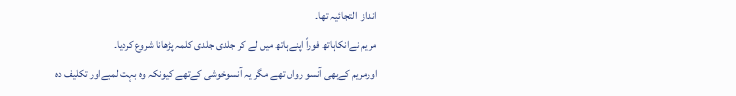انداز  التجائیہ تھا۔
مریم نےانکاہاتھ فوراً اپنےہاتھ میں لے کر جلدی جلدی کلمہ پڑھانا شروع کردیا۔
اورمریم کےبھی آنسو رواں تھے مگر یہ آنسوخوشی کےتھے کیونکہ وہ بہت لمبےاور تکلیف دہ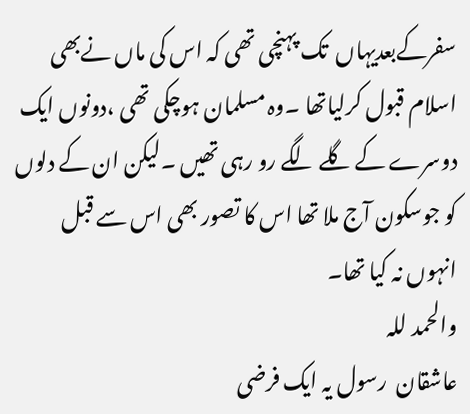سفرکےبعدیہاں  تک پہنچی تھی کہ اس کی ماں نےبھی اسلام قبول کرلیاتھا ۔وہ مسلمان ہوچکی تھی ،دونوں ایک دوسرے کے گلے لگے رو رہی تھیں ۔لیکن ان کے دلوں کو جوسکون آج ملا تھا اس کا تصور بھی اس سے قبل انہوں نہ کیا تھا۔
والحمد للہ
عاشقان  رسول یہ ایک فرضی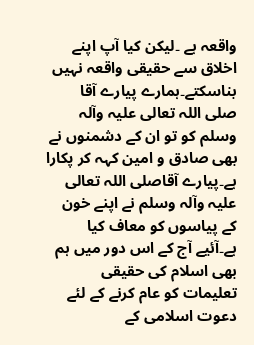واقعہ ہے ۔لیکن کیا آپ اپنے اخلاق سے حقیقی واقعہ نہیں بناسکتے۔ہمارے پیارے آقا صلی اللہ تعالی علیہ وآلہ وسلم کو تو ان کے دشمنوں نے بھی صادق و امین کہہ کر پکارا ہے۔پیارے آقاصلی اللہ تعالی علیہ وآلہ وسلم نے اپنے خون کے پیاسوں کو معاف کیا ہے۔آئیے آج کے اس دور میں ہم بھی اسلام کی حقیقی تعلیمات کو عام کرنے کے لئے دعوت اسلامی کے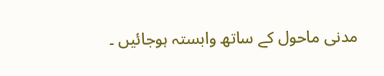مدنی ماحول کے ساتھ وابستہ ہوجائیں ۔